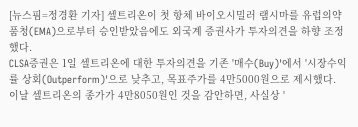[뉴스핌=정경환 기자] 셀트리온이 첫 항체 바이오시밀러 램시마를 유럽의약품청(EMA)으로부터 승인받았음에도 외국계 증권사가 투자의견을 하향 조정했다.
CLSA증권은 1일 셀트리온에 대한 투자의견을 기존 '매수(Buy)'에서 '시장수익률 상회(Outperform)'으로 낮추고, 목표주가를 4만5000원으로 제시했다.
이날 셀트리온의 종가가 4만8050원인 것을 감안하면, 사실상 '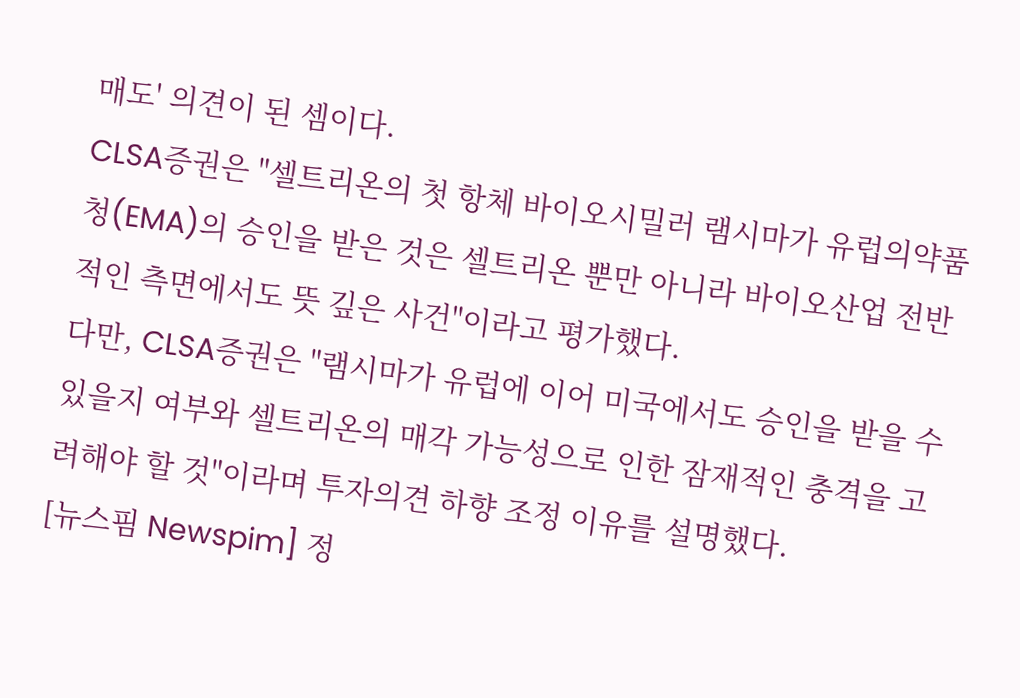매도' 의견이 된 셈이다.
CLSA증권은 "셀트리온의 첫 항체 바이오시밀러 램시마가 유럽의약품청(EMA)의 승인을 받은 것은 셀트리온 뿐만 아니라 바이오산업 전반적인 측면에서도 뜻 깊은 사건"이라고 평가했다.
다만, CLSA증권은 "램시마가 유럽에 이어 미국에서도 승인을 받을 수 있을지 여부와 셀트리온의 매각 가능성으로 인한 잠재적인 충격을 고려해야 할 것"이라며 투자의견 하향 조정 이유를 설명했다.
[뉴스핌 Newspim] 정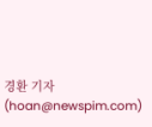경환 기자 (hoan@newspim.com)